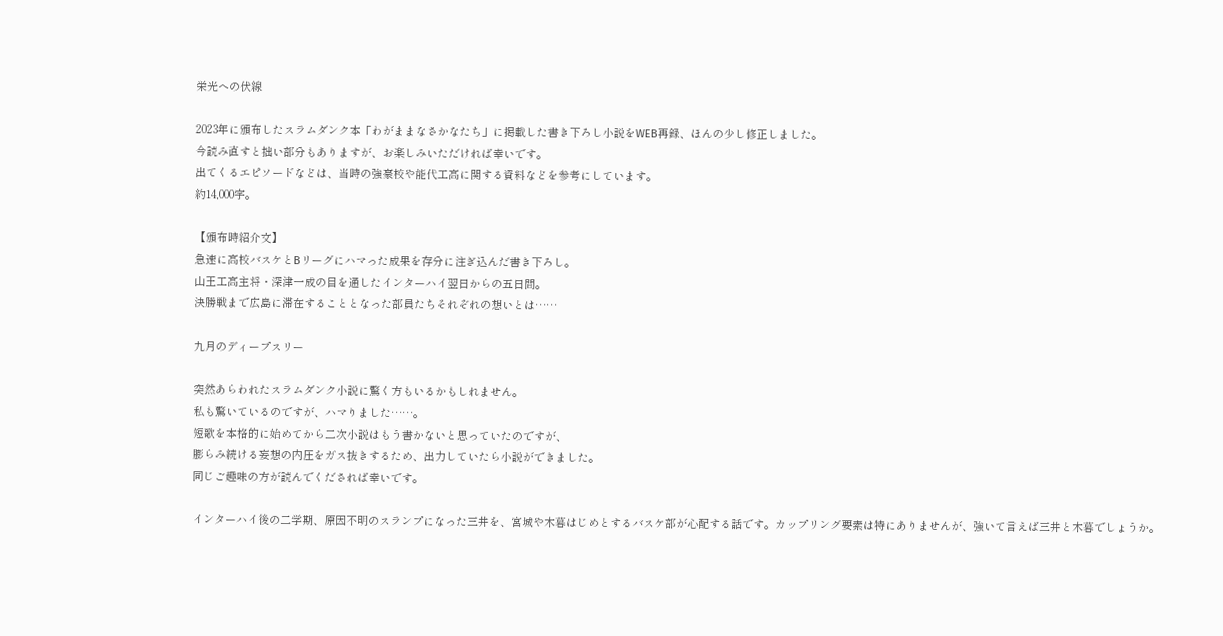栄光への伏線

2023年に頒布したスラムダンク本「わがままなさかなたち」に掲載した書き下ろし小説をWEB再録、ほんの少し修正しました。
今読み直すと拙い部分もありますが、お楽しみいただければ幸いです。
出てくるエピソードなどは、当時の強豪校や能代工高に関する資料などを参考にしています。
約14,000字。

【頒布時紹介文】
急速に高校バスケとBリーグにハマった成果を存分に注ぎ込んだ書き下ろし。
山王工高主将・深津一成の目を通したインターハイ翌日からの五日間。
決勝戦まで広島に滞在することとなった部員たちそれぞれの想いとは……

九月のディープスリー

突然あらわれたスラムダンク小説に驚く方もいるかもしれません。
私も驚いているのですが、ハマりました……。
短歌を本格的に始めてから二次小説はもう書かないと思っていたのですが、
膨らみ続ける妄想の内圧をガス抜きするため、出力していたら小説ができました。
同じご趣味の方が読んでくだされば幸いです。

インターハイ後の二学期、原因不明のスランプになった三井を、宮城や木暮はじめとするバスケ部が心配する話です。カップリング要素は特にありませんが、強いて言えば三井と木暮でしょうか。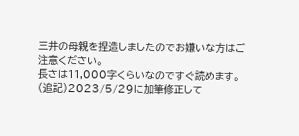三井の母親を捏造しましたのでお嫌いな方はご注意ください。
長さは11,000字くらいなのですぐ読めます。
(追記)2023/5/29に加筆修正して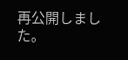再公開しました。